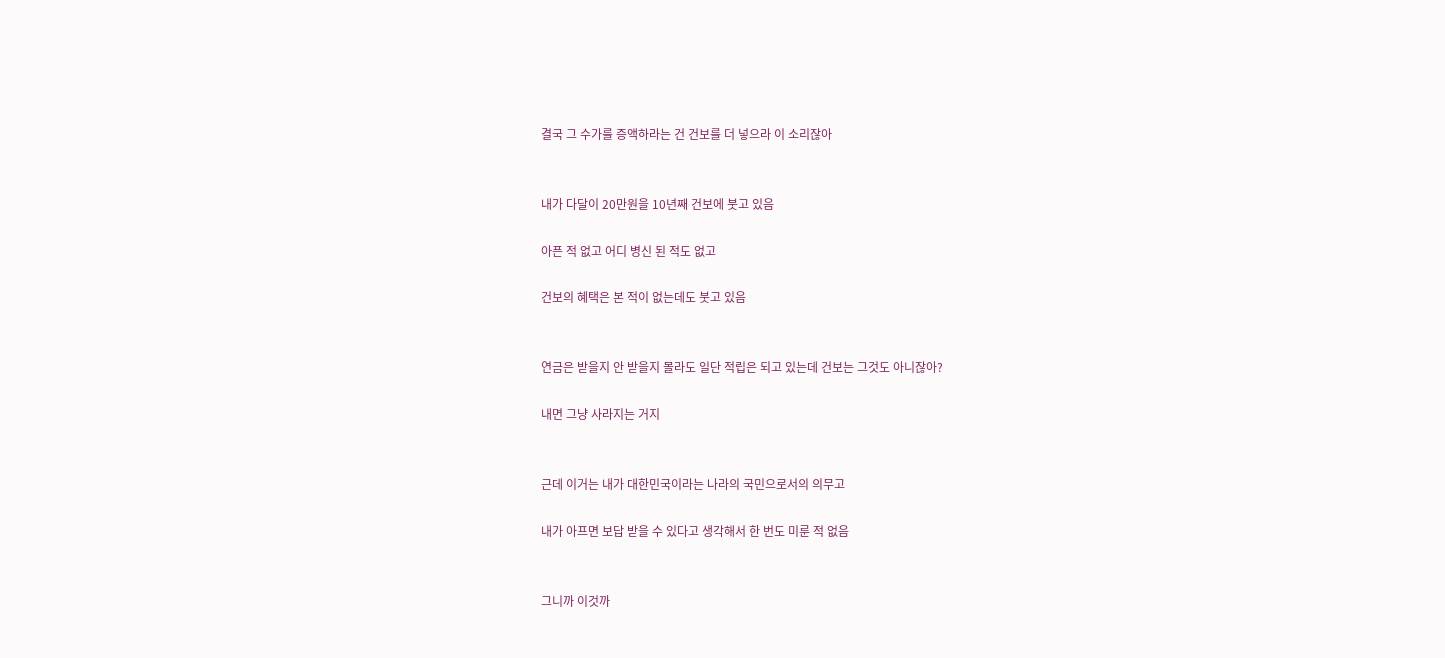결국 그 수가를 증액하라는 건 건보를 더 넣으라 이 소리잖아


내가 다달이 20만원을 10년째 건보에 붓고 있음

아픈 적 없고 어디 병신 된 적도 없고

건보의 혜택은 본 적이 없는데도 붓고 있음


연금은 받을지 안 받을지 몰라도 일단 적립은 되고 있는데 건보는 그것도 아니잖아?

내면 그냥 사라지는 거지


근데 이거는 내가 대한민국이라는 나라의 국민으로서의 의무고

내가 아프면 보답 받을 수 있다고 생각해서 한 번도 미룬 적 없음


그니까 이것까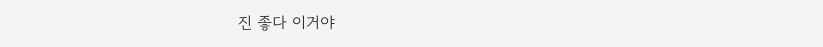진 좋다 이거야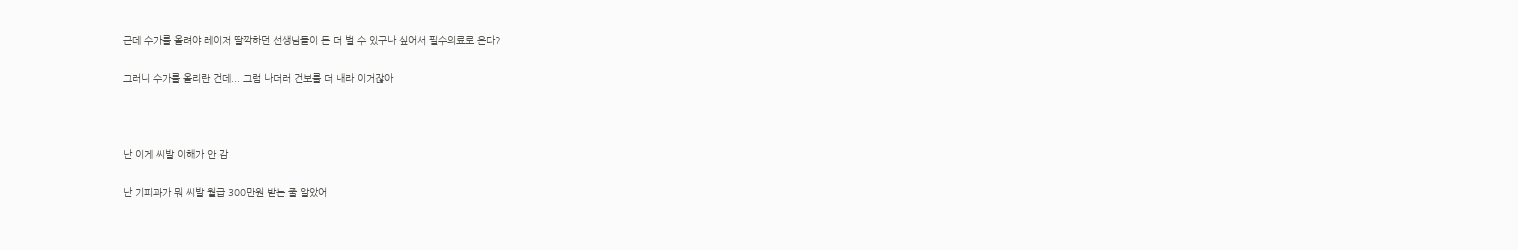근데 수가를 올려야 레이저 딸깍하던 선생님들이 돈 더 벌 수 있구나 싶어서 필수의료로 온다?

그러니 수가를 올리란 건데... 그럼 나더러 건보를 더 내라 이거잖아



난 이게 씨발 이해가 안 감

난 기피과가 뭐 씨발 월급 300만원 받는 줄 알았어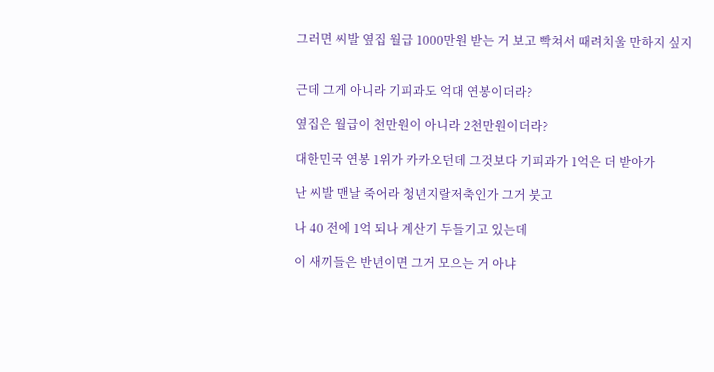그러면 씨발 옆집 월급 1000만원 받는 거 보고 빡쳐서 때려치울 만하지 싶지


근데 그게 아니라 기피과도 억대 연봉이더라?

옆집은 월급이 천만원이 아니라 2천만원이더라?

대한민국 연봉 1위가 카카오던데 그것보다 기피과가 1억은 더 받아가

난 씨발 맨날 죽어라 청년지랄저축인가 그거 붓고

나 40 전에 1억 되나 계산기 두들기고 있는데

이 새끼들은 반년이면 그거 모으는 거 아냐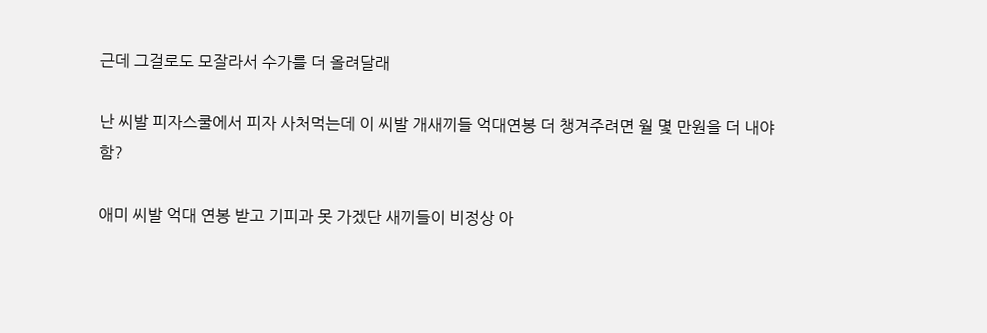근데 그걸로도 모잘라서 수가를 더 올려달래

난 씨발 피자스쿨에서 피자 사처먹는데 이 씨발 개새끼들 억대연봉 더 챙겨주려면 월 몇 만원을 더 내야 함?

애미 씨발 억대 연봉 받고 기피과 못 가겠단 새끼들이 비정상 아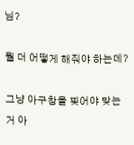님?

뭘 더 어떻게 해줘야 하는데?

그냥 아구창을 찢어야 맞는 거 아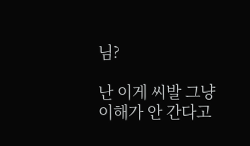님?

난 이게 씨발 그냥 이해가 안 간다고